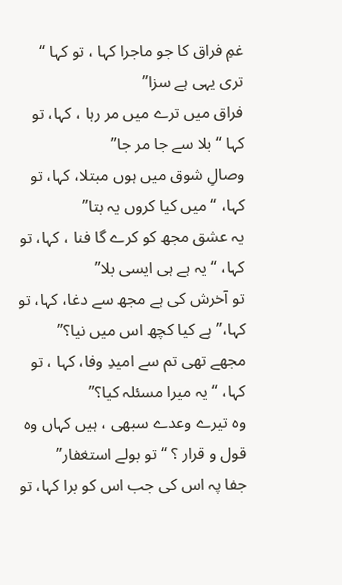غمِ فراق کا جو ماجرا کہا ، تو کہا “ تری یہی ہے سزا”
فراق میں ترے میں مر رہا ، کہا، تو کہا “ بلا سے جا مر جا”
وصالِ شوق میں ہوں مبتلا، کہا، تو کہا، “ میں کیا کروں یہ بتا”
یہ عشق مجھ کو کرے گا فنا ، کہا، تو کہا، “ یہ ہے ہی ایسی بلا”
تو آخرش کی ہے مجھ سے دغا، کہا، تو کہا،” ہے کیا کچھ اس میں نیا؟”
مجھے تھی تم سے امیدِ وفا، کہا ، تو کہا، “ یہ میرا مسئلہ کیا؟”
وہ تیرے وعدے سبھی ، ہیں کہاں وہ قول و قرار ؟ “تو بولے استغفار”
جفا پہ اس کی جب اس کو برا کہا، تو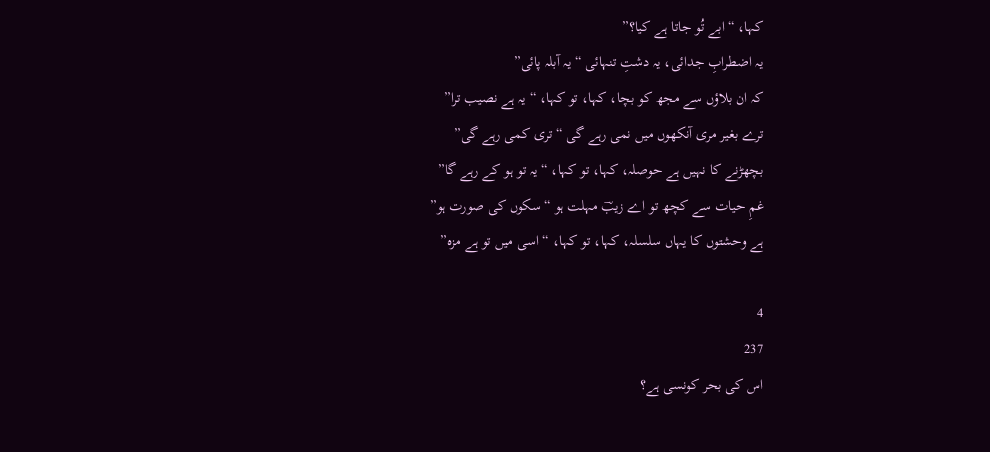کہا، “ابے تُو جاتا ہے کیا؟”
یہ اضطرابِ جدائی، یہ دشتِ تنہائی “ یہ آبلہ پائی”
کہ ان بلاؤں سے مجھ کو بچا، کہا، تو کہا، “ یہ ہے نصیب ترا”
ترے بغیر مری آنکھوں میں نمی رہے گی “ تری کمی رہے گی”
بچھڑنے کا نہیں ہے حوصلہ، کہا، تو کہا، “یہ تو ہو کے رہے گا”
غمِ حیات سے کچھ تو اے زیبؔ مہلت ہو “ سکوں کی صورت ہو”
ہے وحشتوں کا یہاں سلسلہ، کہا، تو کہا، “ اسی میں تو ہے مزہ”

4
237
اس کی بحر کونسی ہے؟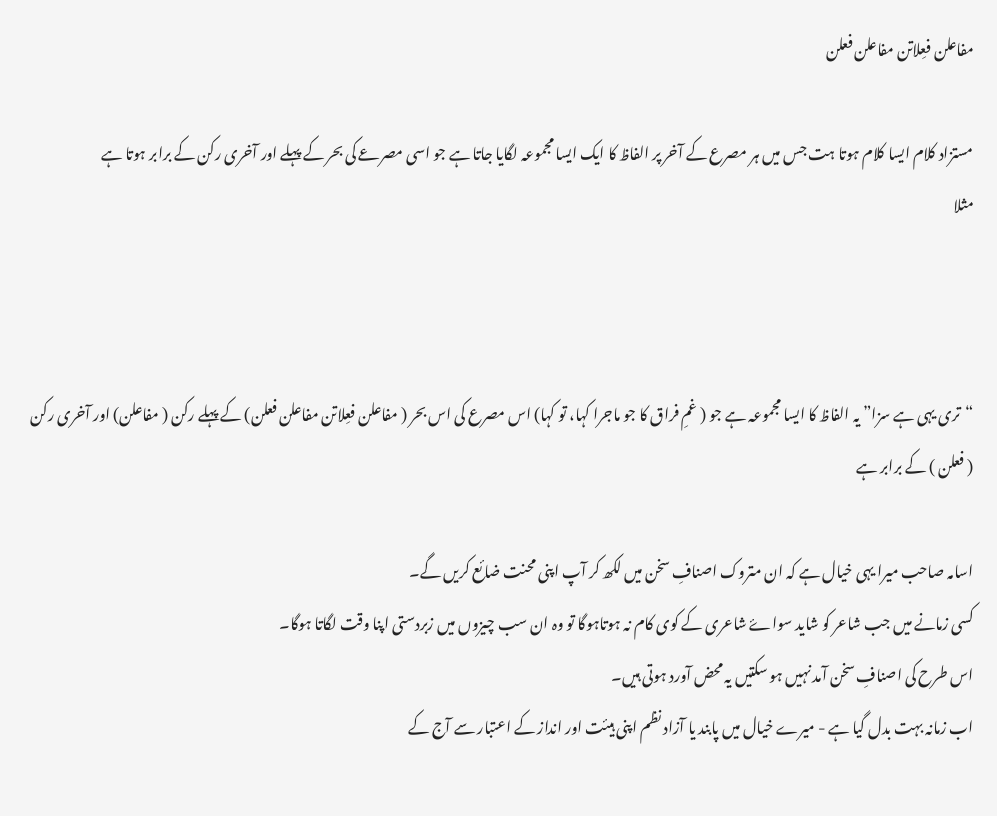مفاعلن فعِلاتن مفاعلن فعلن

مستزاد کلام ایسا کلام ہوتا ہت جس میں ہر مصرع کے آخر پر الفاظ کا ایک ایسا مجموعہ لگایا جاتا ہے جو اسی مصرعے کی بحر کے پہلے اور آخری رکن کے برابر ہوتا ہے
مثلا



“تری یہی ہے سزا” یہ الفاظ کا ایسا مجموعہ ہے جو ( غمِ فراق کا جو ماجرا کہا، تو کہا) اس مصرع کی اس بحر ( مفاعلن فعِلاتن مفاعلن فعلن) کے پہلے رکن ( مفاعلن) اور آخری رکن ( فعلن ) کے برابر ہے

اسامہ صاحب میرا یہی خیال ہے کہ ان متروک اصنافِ سخن میں لکھ کر آپ اپنی محنت ضائع کریں گے۔
کسی زمانے میں جب شاعر کو شاید سواۓ شاعری کے کوی کام نہ ہوتاہوگا تو وہ ان سب چیزوں میں زبردستی اپنا وقت لگاتا ہوگا۔
اس طرح کی اصنافِ سخن آمد نہیں ہو سکتیں یہ محض آورد ہوتی ہیں۔
اب زمانہ بہت بدل گیا ہے - میرے خیال میں پابند یا آزاد نظم اپنی ہیئت اور انداز کے اعتبار سے آج کے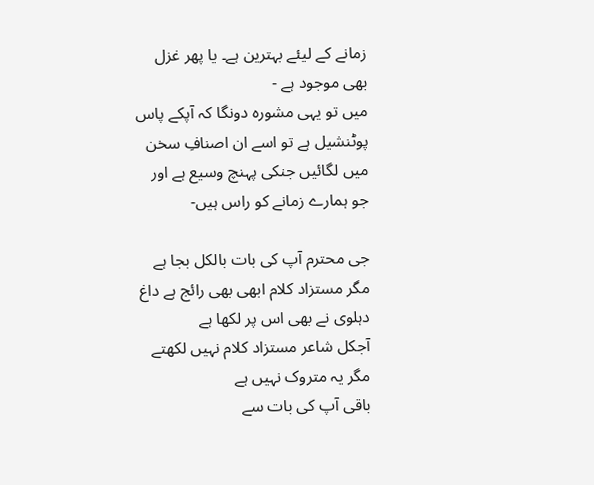زمانے کے لیئے بہترین ہے۔ یا پھر غزل بھی موجود ہے -
میں تو یہی مشورہ دونگا کہ آپکے پاس پوٹنشیل ہے تو اسے ان اصنافِ سخن میں لگائیں جنکی پہنچ وسیع ہے اور جو ہمارے زمانے کو راس ہیں-

جی محترم آپ کی بات بالکل بجا ہے
مگر مستزاد کلام ابھی بھی رائج ہے داغ دہلوی نے بھی اس پر لکھا ہے
آجکل شاعر مستزاد کلام نہیں لکھتے مگر یہ متروک نہیں ہے
باقی آپ کی بات سے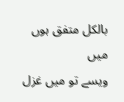بالکل متفق ہوں میں
ویسے تو میں غزل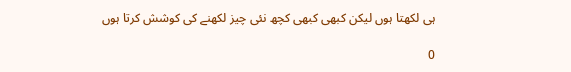ہی لکھتا ہوں لیکن کبھی کبھی کچھ نئی چیز لکھنے کی کوشش کرتا ہوں

0